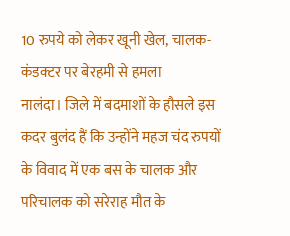10 रुपये को लेकर खूनी खेल, चालक-कंडक्टर पर बेरहमी से हमला
नालंदा। जिले में बदमाशों के हौसले इस कदर बुलंद हैं कि उन्होंने महज चंद रुपयों के विवाद में एक बस के चालक और परिचालक को सरेराह मौत के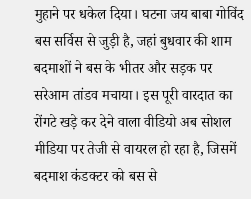मुहाने पर धकेल दिया। घटना जय बाबा गोविंद बस सर्विस से जुड़ी है, जहां बुधवार की शाम बदमाशों ने बस के भीतर और सड़क पर सरेआम तांडव मचाया। इस पूरी वारदात का रोंगटे खड़े कर देने वाला वीडियो अब सोशल मीडिया पर तेजी से वायरल हो रहा है, जिसमें बदमाश कंडक्टर को बस से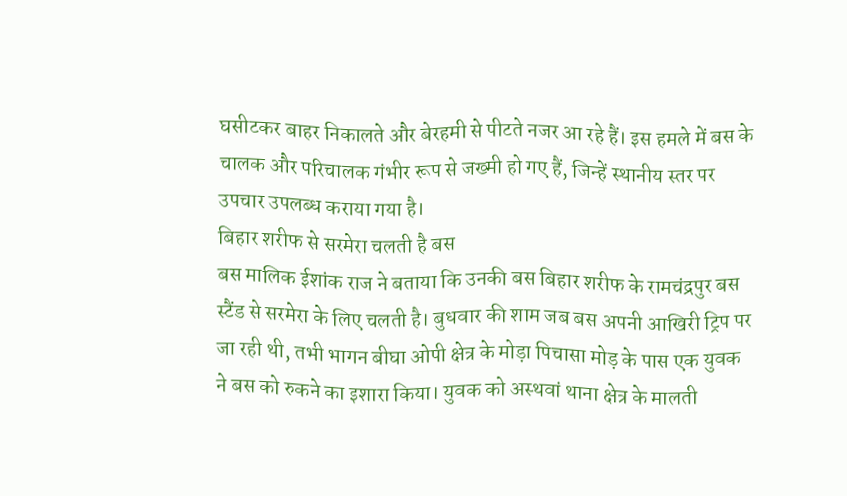घसीटकर बाहर निकालते और बेरहमी से पीटते नजर आ रहे हैं। इस हमले में बस के चालक और परिचालक गंभीर रूप से जख्मी हो गए हैं, जिन्हें स्थानीय स्तर पर उपचार उपलब्ध कराया गया है।
बिहार शरीफ से सरमेरा चलती है बस
बस मालिक ईशांक राज ने बताया कि उनकी बस बिहार शरीफ के रामचंद्रपुर बस स्टैंड से सरमेरा के लिए चलती है। बुधवार की शाम जब बस अपनी आखिरी ट्रिप पर जा रही थी, तभी भागन बीघा ओपी क्षेत्र के मोड़ा पिचासा मोड़ के पास एक युवक ने बस को रुकने का इशारा किया। युवक को अस्थवां थाना क्षेत्र के मालती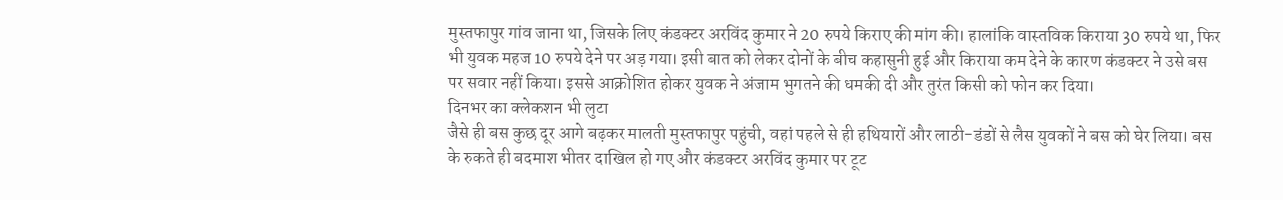मुस्तफापुर गांव जाना था, जिसके लिए कंडक्टर अरविंद कुमार ने 20 रुपये किराए की मांग की। हालांकि वास्तविक किराया 30 रुपये था, फिर भी युवक महज 10 रुपये देने पर अड़ गया। इसी बात को लेकर दोनों के बीच कहासुनी हुई और किराया कम देने के कारण कंडक्टर ने उसे बस पर सवार नहीं किया। इससे आक्रोशित होकर युवक ने अंजाम भुगतने की धमकी दी और तुरंत किसी को फोन कर दिया।
दिनभर का क्लेकशन भी लुटा
जैसे ही बस कुछ दूर आगे बढ़कर मालती मुस्तफापुर पहुंची, वहां पहले से ही हथियारों और लाठी-डंडों से लैस युवकों ने बस को घेर लिया। बस के रुकते ही बदमाश भीतर दाखिल हो गए और कंडक्टर अरविंद कुमार पर टूट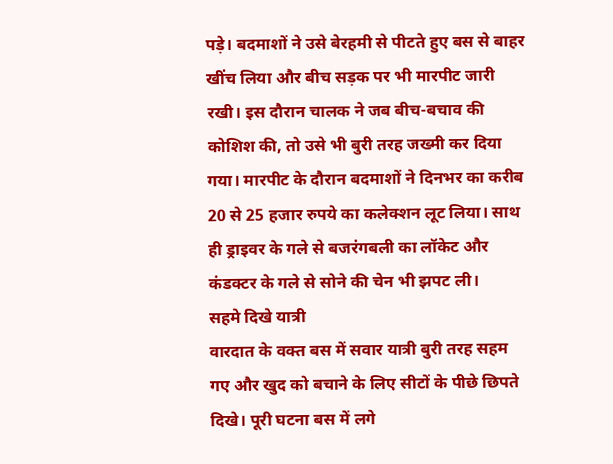पड़े। बदमाशों ने उसे बेरहमी से पीटते हुए बस से बाहर खींच लिया और बीच सड़क पर भी मारपीट जारी रखी। इस दौरान चालक ने जब बीच-बचाव की कोशिश की, तो उसे भी बुरी तरह जख्मी कर दिया गया। मारपीट के दौरान बदमाशों ने दिनभर का करीब 20 से 25 हजार रुपये का कलेक्शन लूट लिया। साथ ही ड्राइवर के गले से बजरंगबली का लॉकेट और कंडक्टर के गले से सोने की चेन भी झपट ली।
सहमे दिखे यात्री
वारदात के वक्त बस में सवार यात्री बुरी तरह सहम गए और खुद को बचाने के लिए सीटों के पीछे छिपते दिखे। पूरी घटना बस में लगे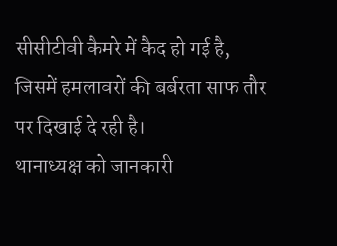सीसीटीवी कैमरे में कैद हो गई है, जिसमें हमलावरों की बर्बरता साफ तौर पर दिखाई दे रही है।
थानाध्यक्ष को जानकारी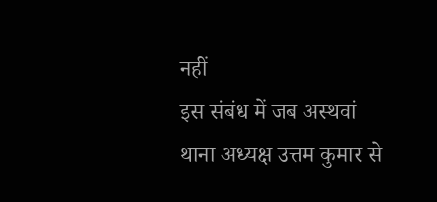नहीं
इस संबंध में जब अस्थवां थाना अध्यक्ष उत्तम कुमार से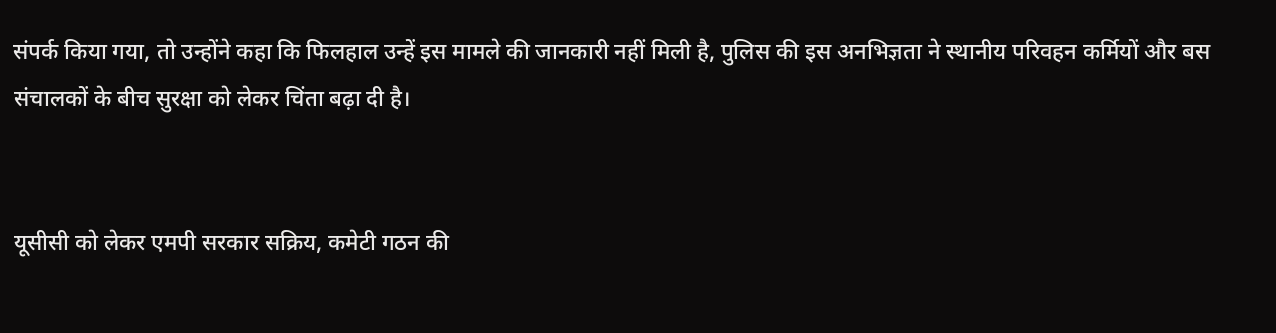संपर्क किया गया, तो उन्होंने कहा कि फिलहाल उन्हें इस मामले की जानकारी नहीं मिली है, पुलिस की इस अनभिज्ञता ने स्थानीय परिवहन कर्मियों और बस संचालकों के बीच सुरक्षा को लेकर चिंता बढ़ा दी है।


यूसीसी को लेकर एमपी सरकार सक्रिय, कमेटी गठन की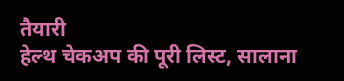तैयारी
हेल्थ चेकअप की पूरी लिस्ट, सालाना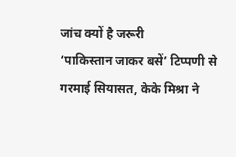जांच क्यों है जरूरी
‘पाकिस्तान जाकर बसें’ टिप्पणी से गरमाई सियासत, केके मिश्रा ने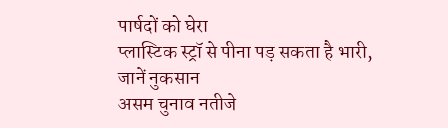पार्षदों को घेरा
प्लास्टिक स्ट्रॉ से पीना पड़ सकता है भारी, जानें नुकसान
असम चुनाव नतीजे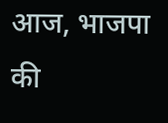आज, भाजपा की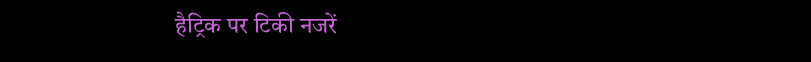हैट्रिक पर टिकी नजरें